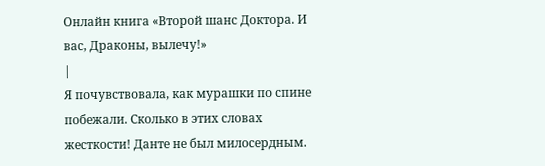Онлайн книга «Второй шанс Доктора. И вас, Драконы, вылечу!»
|
Я почувствовала, как мурашки по спине побежали. Сколько в этих словах жесткости! Данте не был милосердным.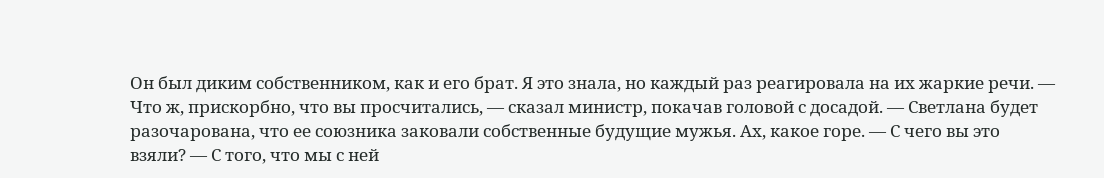Он был диким собственником, как и его брат. Я это знала, но каждый раз реагировала на их жаркие речи. — Что ж, прискорбно, что вы просчитались, — сказал министр, покачав головой с досадой. — Светлана будет разочарована, что ее союзника заковали собственные будущие мужья. Ах, какое горе. — С чего вы это взяли? — С того, что мы с ней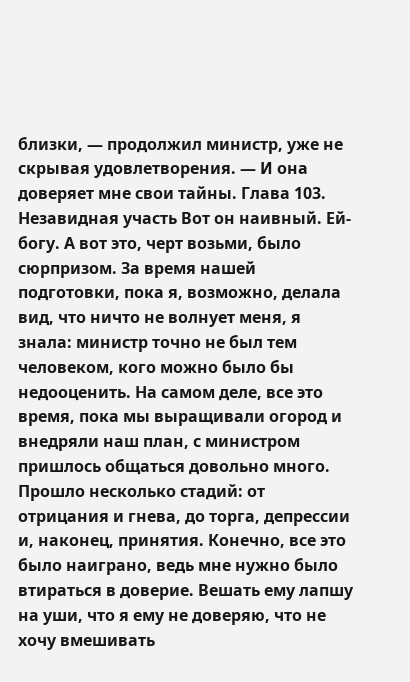близки, — продолжил министр, уже не скрывая удовлетворения. — И она доверяет мне свои тайны. Глава 103. Незавидная участь Вот он наивный. Ей-богу. А вот это, черт возьми, было сюрпризом. За время нашей подготовки, пока я, возможно, делала вид, что ничто не волнует меня, я знала: министр точно не был тем человеком, кого можно было бы недооценить. На самом деле, все это время, пока мы выращивали огород и внедряли наш план, с министром пришлось общаться довольно много. Прошло несколько стадий: от отрицания и гнева, до торга, депрессии и, наконец, принятия. Конечно, все это было наиграно, ведь мне нужно было втираться в доверие. Вешать ему лапшу на уши, что я ему не доверяю, что не хочу вмешивать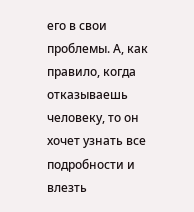его в свои проблемы. А, как правило, когда отказываешь человеку, то он хочет узнать все подробности и влезть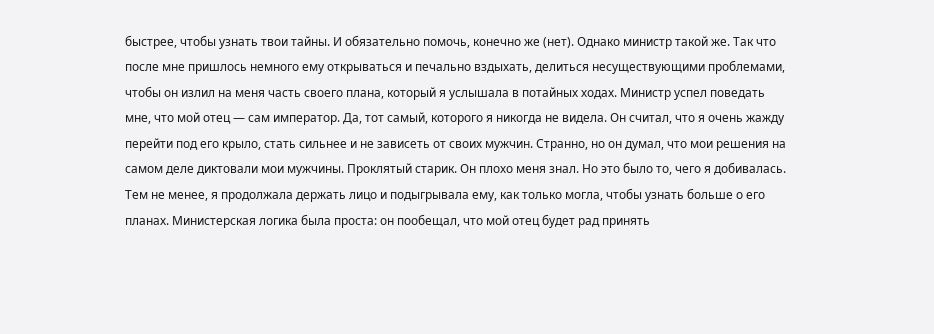быстрее, чтобы узнать твои тайны. И обязательно помочь, конечно же (нет). Однако министр такой же. Так что после мне пришлось немного ему открываться и печально вздыхать, делиться несуществующими проблемами, чтобы он излил на меня часть своего плана, который я услышала в потайных ходах. Министр успел поведать мне, что мой отец — сам император. Да, тот самый, которого я никогда не видела. Он считал, что я очень жажду перейти под его крыло, стать сильнее и не зависеть от своих мужчин. Странно, но он думал, что мои решения на самом деле диктовали мои мужчины. Проклятый старик. Он плохо меня знал. Но это было то, чего я добивалась. Тем не менее, я продолжала держать лицо и подыгрывала ему, как только могла, чтобы узнать больше о его планах. Министерская логика была проста: он пообещал, что мой отец будет рад принять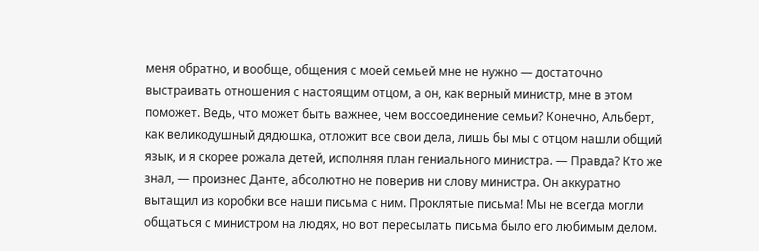меня обратно, и вообще, общения с моей семьей мне не нужно — достаточно выстраивать отношения с настоящим отцом, а он, как верный министр, мне в этом поможет. Ведь, что может быть важнее, чем воссоединение семьи? Конечно, Альберт, как великодушный дядюшка, отложит все свои дела, лишь бы мы с отцом нашли общий язык, и я скорее рожала детей, исполняя план гениального министра. — Правда? Кто же знал, — произнес Данте, абсолютно не поверив ни слову министра. Он аккуратно вытащил из коробки все наши письма с ним. Проклятые письма! Мы не всегда могли общаться с министром на людях, но вот пересылать письма было его любимым делом.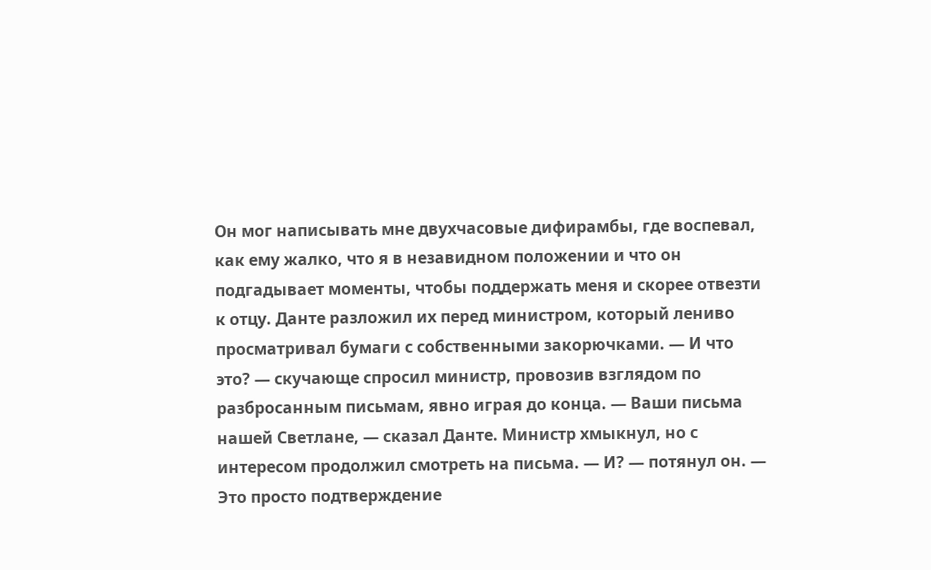Он мог написывать мне двухчасовые дифирамбы, где воспевал, как ему жалко, что я в незавидном положении и что он подгадывает моменты, чтобы поддержать меня и скорее отвезти к отцу. Данте разложил их перед министром, который лениво просматривал бумаги с собственными закорючками. — И что это? — скучающе спросил министр, провозив взглядом по разбросанным письмам, явно играя до конца. — Ваши письма нашей Светлане, — сказал Данте. Министр хмыкнул, но с интересом продолжил смотреть на письма. — И? — потянул он. — Это просто подтверждение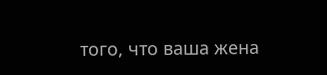того, что ваша жена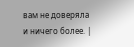вам не доверяла и ничего более. |